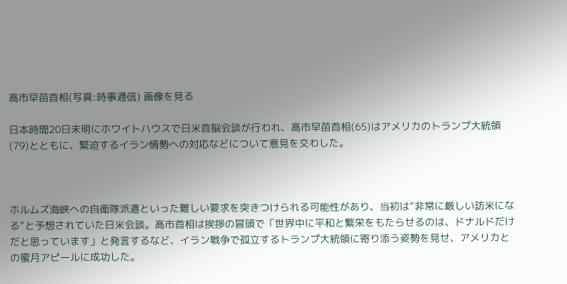高市早苗首相(写真:時事通信) 画像を見る

日本時間20日未明にホワイトハウスで日米首脳会談が行われ、高市早苗首相(65)はアメリカのトランプ大統領(79)とともに、緊迫するイラン情勢への対応などについて意見を交わした。



ホルムズ海峡への自衛隊派遣といった難しい要求を突きつけられる可能性があり、当初は“非常に厳しい訪米になる”と予想されていた日米会談。高市首相は挨拶の冒頭で「世界中に平和と繁栄をもたらせるのは、ドナルドだけだと思っています」と発言するなど、イラン戦争で孤立するトランプ大統領に寄り添う姿勢を見せ、アメリカとの蜜月アピールに成功した。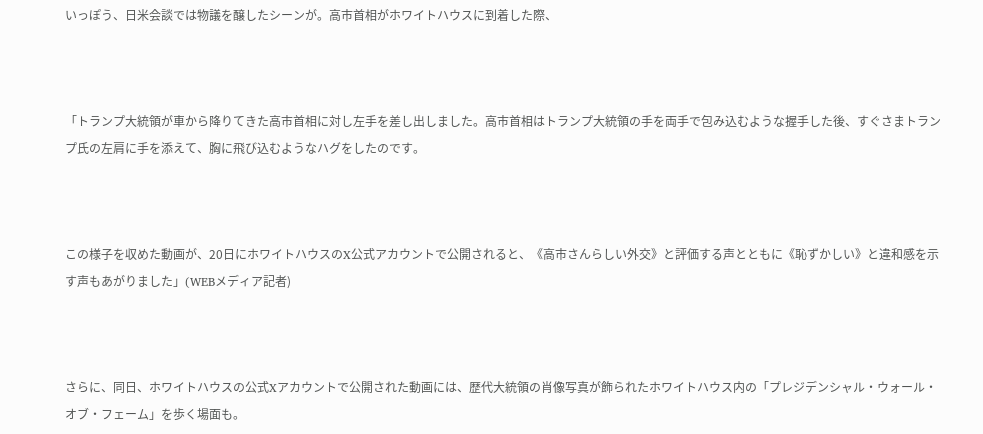いっぽう、日米会談では物議を醸したシーンが。高市首相がホワイトハウスに到着した際、



「トランプ大統領が車から降りてきた高市首相に対し左手を差し出しました。高市首相はトランプ大統領の手を両手で包み込むような握手した後、すぐさまトランプ氏の左肩に手を添えて、胸に飛び込むようなハグをしたのです。



この様子を収めた動画が、20日にホワイトハウスのX公式アカウントで公開されると、《高市さんらしい外交》と評価する声とともに《恥ずかしい》と違和感を示す声もあがりました」(WEBメディア記者)



さらに、同日、ホワイトハウスの公式Xアカウントで公開された動画には、歴代大統領の肖像写真が飾られたホワイトハウス内の「プレジデンシャル・ウォール・オブ・フェーム」を歩く場面も。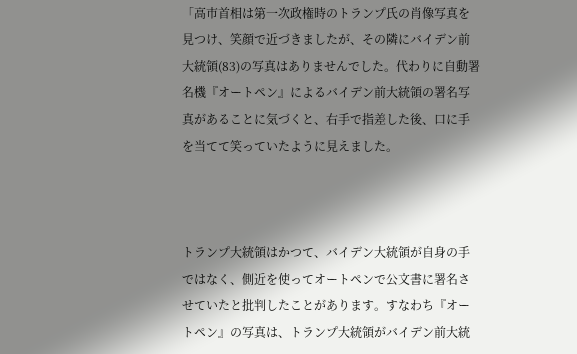「高市首相は第一次政権時のトランプ氏の肖像写真を見つけ、笑顔で近づきましたが、その隣にバイデン前大統領(83)の写真はありませんでした。代わりに自動署名機『オートペン』によるバイデン前大統領の署名写真があることに気づくと、右手で指差した後、口に手を当てて笑っていたように見えました。



トランプ大統領はかつて、バイデン大統領が自身の手ではなく、側近を使ってオートペンで公文書に署名させていたと批判したことがあります。すなわち『オートペン』の写真は、トランプ大統領がバイデン前大統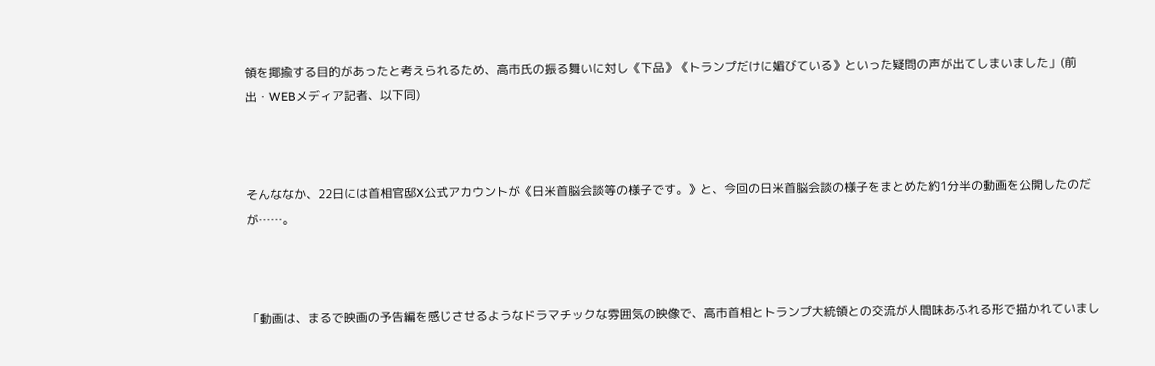領を揶揄する目的があったと考えられるため、高市氏の振る舞いに対し《下品》《トランプだけに媚びている》といった疑問の声が出てしまいました」(前出・WEBメディア記者、以下同)



そんななか、22日には首相官邸X公式アカウントが《日米首脳会談等の様子です。》と、今回の日米首脳会談の様子をまとめた約1分半の動画を公開したのだが……。



「動画は、まるで映画の予告編を感じさせるようなドラマチックな雰囲気の映像で、高市首相とトランプ大統領との交流が人間味あふれる形で描かれていまし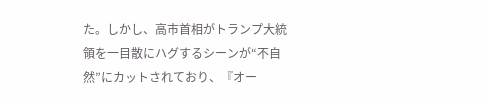た。しかし、高市首相がトランプ大統領を一目散にハグするシーンが“不自然”にカットされており、『オー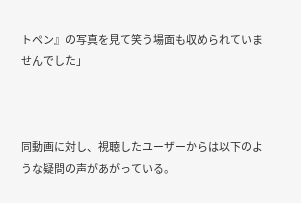トペン』の写真を見て笑う場面も収められていませんでした」



同動画に対し、視聴したユーザーからは以下のような疑問の声があがっている。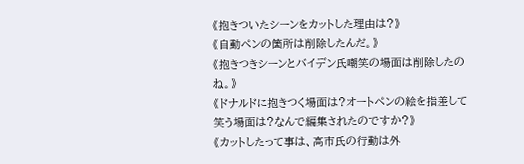《抱きついたシーンをカットした理由は?》
《自動ペンの箇所は削除したんだ。》
《抱きつきシーンとバイデン氏嘲笑の場面は削除したのね。》
《ドナルドに抱きつく場面は?オートペンの絵を指差して笑う場面は?なんで編集されたのですか?》
《カットしたって事は、高市氏の行動は外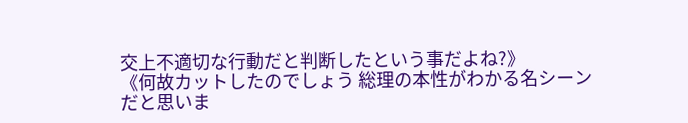交上不適切な行動だと判断したという事だよね?》
《何故カットしたのでしょう 総理の本性がわかる名シーンだと思いま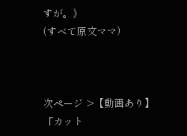すが。》
(すべて原文ママ)



次ページ >【動画あり】「カット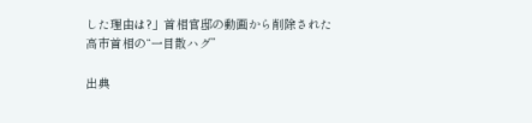した理由は?」首相官邸の動画から削除された 高市首相の“一目散ハグ”

出典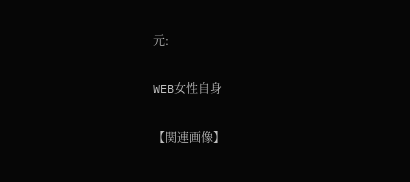元:

WEB女性自身

【関連画像】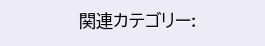関連カテゴリー: